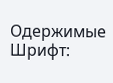Одержимые
Шрифт: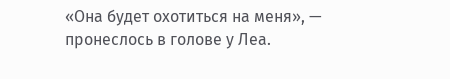«Она будет охотиться на меня», — пронеслось в голове у Леа.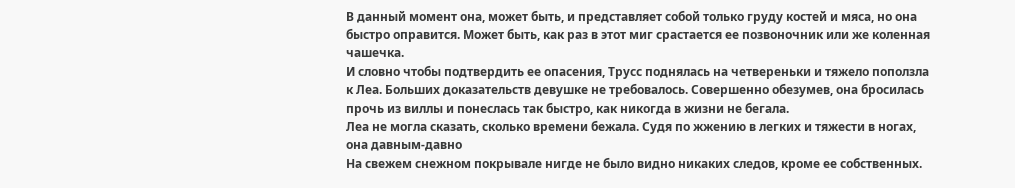В данный момент она, может быть, и представляет собой только груду костей и мяса, но она быстро оправится. Может быть, как раз в этот миг срастается ее позвоночник или же коленная чашечка.
И словно чтобы подтвердить ее опасения, Трусс поднялась на четвереньки и тяжело поползла к Леа. Больших доказательств девушке не требовалось. Совершенно обезумев, она бросилась прочь из виллы и понеслась так быстро, как никогда в жизни не бегала.
Леа не могла сказать, сколько времени бежала. Судя по жжению в легких и тяжести в ногах, она давным-давно
На свежем снежном покрывале нигде не было видно никаких следов, кроме ее собственных.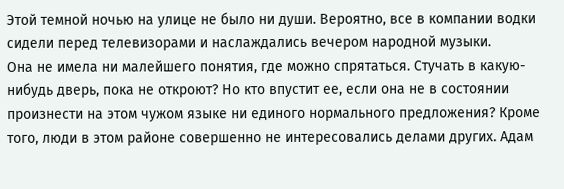Этой темной ночью на улице не было ни души. Вероятно, все в компании водки сидели перед телевизорами и наслаждались вечером народной музыки.
Она не имела ни малейшего понятия, где можно спрятаться. Стучать в какую-нибудь дверь, пока не откроют? Но кто впустит ее, если она не в состоянии произнести на этом чужом языке ни единого нормального предложения? Кроме того, люди в этом районе совершенно не интересовались делами других. Адам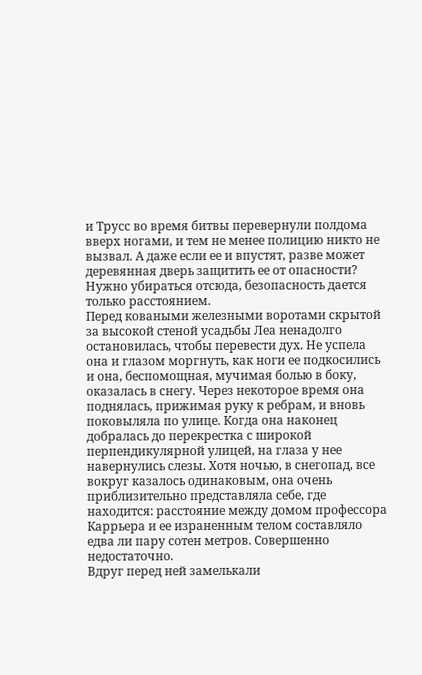и Трусс во время битвы перевернули полдома вверх ногами, и тем не менее полицию никто не вызвал. А даже если ее и впустят, разве может деревянная дверь защитить ее от опасности? Нужно убираться отсюда, безопасность дается только расстоянием.
Перед коваными железными воротами скрытой за высокой стеной усадьбы Леа ненадолго остановилась, чтобы перевести дух. Не успела она и глазом моргнуть, как ноги ее подкосились и она, беспомощная, мучимая болью в боку, оказалась в снегу. Через некоторое время она поднялась, прижимая руку к ребрам, и вновь поковыляла по улице. Когда она наконец добралась до перекрестка с широкой перпендикулярной улицей, на глаза у нее навернулись слезы. Хотя ночью, в снегопад, все вокруг казалось одинаковым, она очень приблизительно представляла себе, где находится: расстояние между домом профессора Каррьера и ее израненным телом составляло едва ли пару сотен метров. Совершенно недостаточно.
Вдруг перед ней замелькали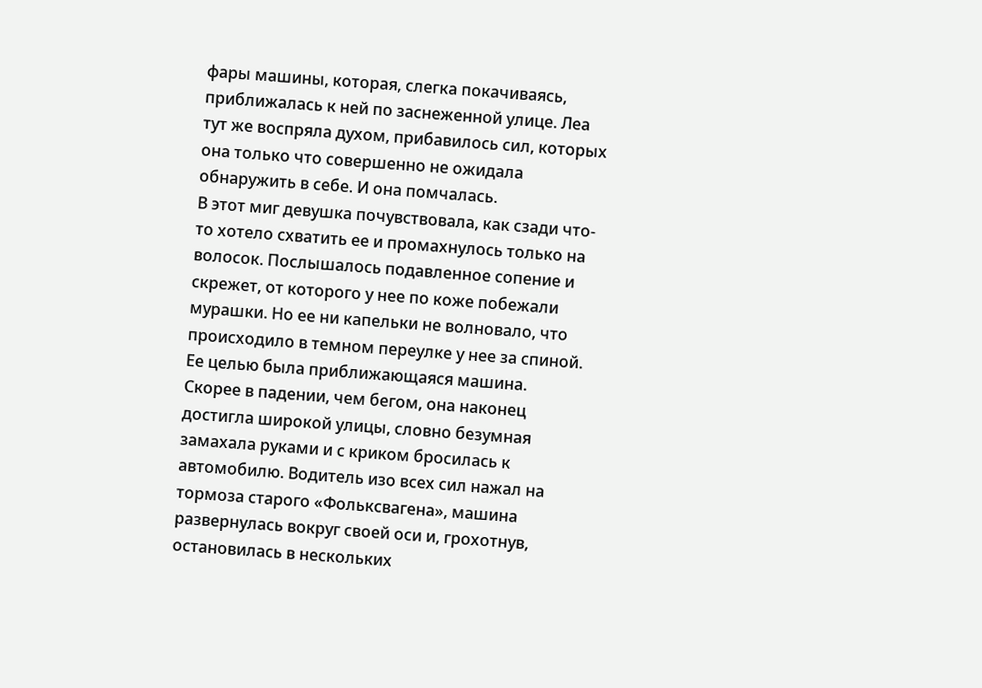фары машины, которая, слегка покачиваясь, приближалась к ней по заснеженной улице. Леа тут же воспряла духом, прибавилось сил, которых она только что совершенно не ожидала обнаружить в себе. И она помчалась.
В этот миг девушка почувствовала, как сзади что-то хотело схватить ее и промахнулось только на волосок. Послышалось подавленное сопение и скрежет, от которого у нее по коже побежали мурашки. Но ее ни капельки не волновало, что происходило в темном переулке у нее за спиной. Ее целью была приближающаяся машина.
Скорее в падении, чем бегом, она наконец достигла широкой улицы, словно безумная замахала руками и с криком бросилась к автомобилю. Водитель изо всех сил нажал на тормоза старого «Фольксвагена», машина развернулась вокруг своей оси и, грохотнув, остановилась в нескольких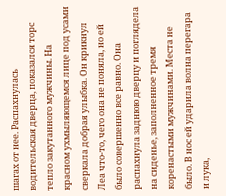шагах от нее. Распахнулась водительская дверца, показался торс тепло закутанного мужчины. На красном ухмыляющемся лице под усами сверкала добрая улыбка. Он крикнул Леа что-то, чего она не поняла, но ей было совершенно все равно. Она распахнула заднюю дверцу и поглядела на сиденье, заполненное тремя коренастыми мужчинами. Места не было. В нос ей ударила волна перегара и лука,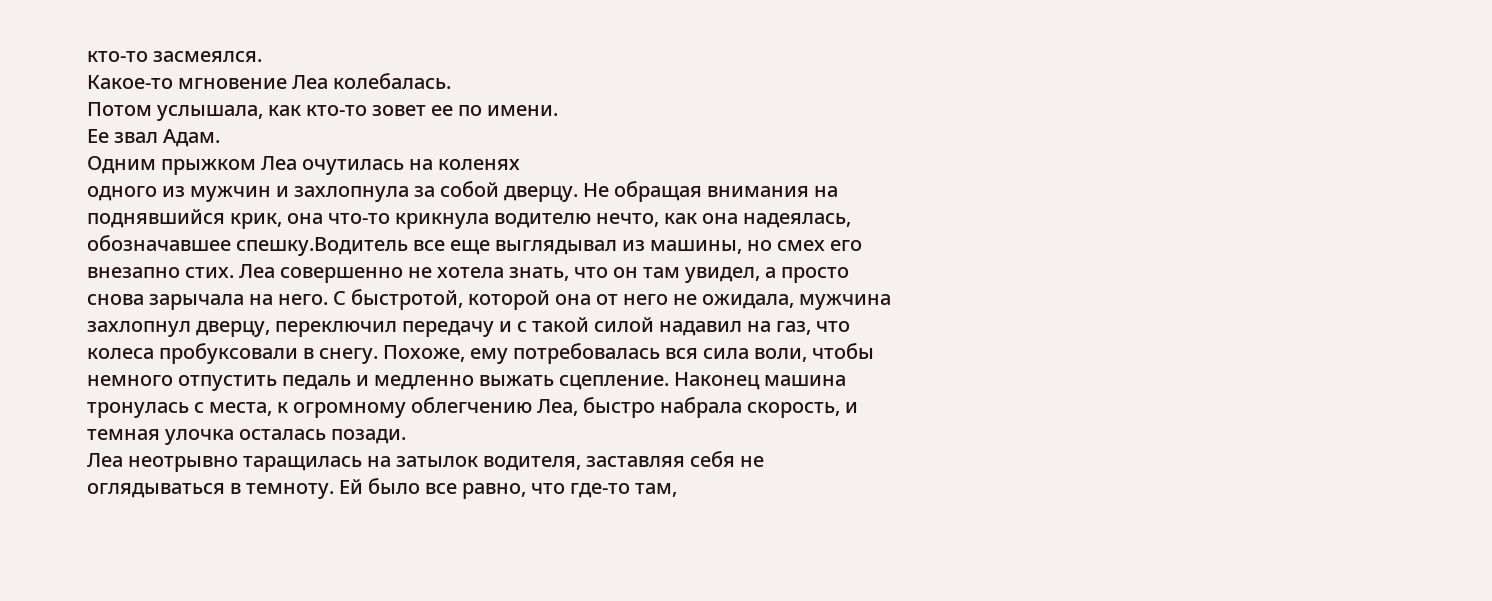кто-то засмеялся.
Какое-то мгновение Леа колебалась.
Потом услышала, как кто-то зовет ее по имени.
Ее звал Адам.
Одним прыжком Леа очутилась на коленях
одного из мужчин и захлопнула за собой дверцу. Не обращая внимания на поднявшийся крик, она что-то крикнула водителю нечто, как она надеялась, обозначавшее спешку.Водитель все еще выглядывал из машины, но смех его внезапно стих. Леа совершенно не хотела знать, что он там увидел, а просто снова зарычала на него. С быстротой, которой она от него не ожидала, мужчина захлопнул дверцу, переключил передачу и с такой силой надавил на газ, что колеса пробуксовали в снегу. Похоже, ему потребовалась вся сила воли, чтобы немного отпустить педаль и медленно выжать сцепление. Наконец машина тронулась с места, к огромному облегчению Леа, быстро набрала скорость, и темная улочка осталась позади.
Леа неотрывно таращилась на затылок водителя, заставляя себя не оглядываться в темноту. Ей было все равно, что где-то там,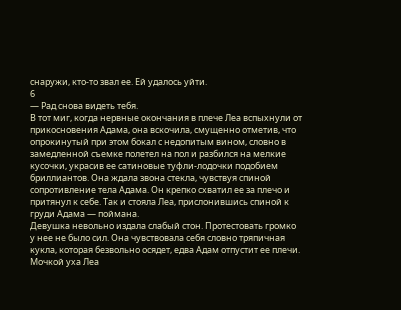снаружи, кто-то звал ее. Ей удалось уйти.
6
— Рад снова видеть тебя.
В тот миг, когда нервные окончания в плече Леа вспыхнули от прикосновения Адама, она вскочила, смущенно отметив, что опрокинутый при этом бокал с недопитым вином, словно в замедленной съемке полетел на пол и разбился на мелкие кусочки, украсив ее сатиновые туфли-лодочки подобием бриллиантов. Она ждала звона стекла, чувствуя спиной сопротивление тела Адама. Он крепко схватил ее за плечо и притянул к себе. Так и стояла Леа, прислонившись спиной к груди Адама — поймана.
Девушка невольно издала слабый стон. Протестовать громко у нее не было сил. Она чувствовала себя словно тряпичная кукла, которая безвольно осядет, едва Адам отпустит ее плечи.
Мочкой уха Леа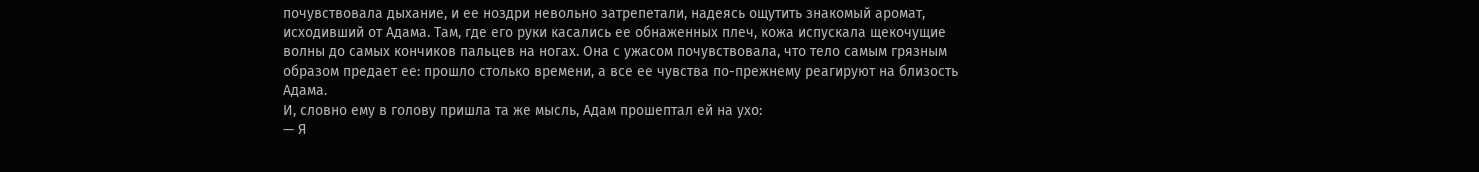почувствовала дыхание, и ее ноздри невольно затрепетали, надеясь ощутить знакомый аромат, исходивший от Адама. Там, где его руки касались ее обнаженных плеч, кожа испускала щекочущие волны до самых кончиков пальцев на ногах. Она с ужасом почувствовала, что тело самым грязным образом предает ее: прошло столько времени, а все ее чувства по-прежнему реагируют на близость Адама.
И, словно ему в голову пришла та же мысль, Адам прошептал ей на ухо:
— Я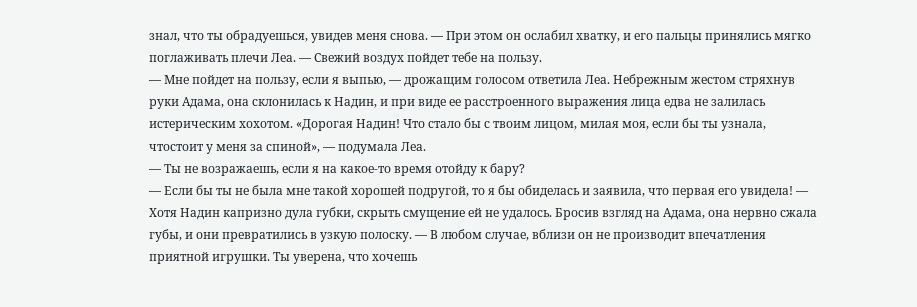знал, что ты обрадуешься, увидев меня снова. — При этом он ослабил хватку, и его пальцы принялись мягко поглаживать плечи Леа. — Свежий воздух пойдет тебе на пользу.
— Мне пойдет на пользу, если я выпью, — дрожащим голосом ответила Леа. Небрежным жестом стряхнув руки Адама, она склонилась к Надин, и при виде ее расстроенного выражения лица едва не залилась истерическим хохотом. «Дорогая Надин! Что стало бы с твоим лицом, милая моя, если бы ты узнала, чтостоит у меня за спиной», — подумала Леа.
— Ты не возражаешь, если я на какое-то время отойду к бару?
— Если бы ты не была мне такой хорошей подругой, то я бы обиделась и заявила, что первая его увидела! — Хотя Надин капризно дула губки, скрыть смущение ей не удалось. Бросив взгляд на Адама, она нервно сжала губы, и они превратились в узкую полоску. — В любом случае, вблизи он не производит впечатления приятной игрушки. Ты уверена, что хочешь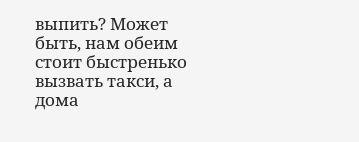выпить? Может быть, нам обеим стоит быстренько вызвать такси, а дома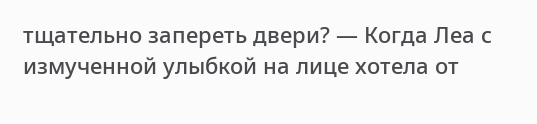тщательно запереть двери? — Когда Леа с измученной улыбкой на лице хотела от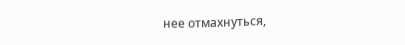нее отмахнуться,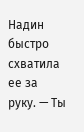Надин быстро схватила ее за руку. — Ты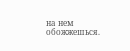на нем обожжешься.